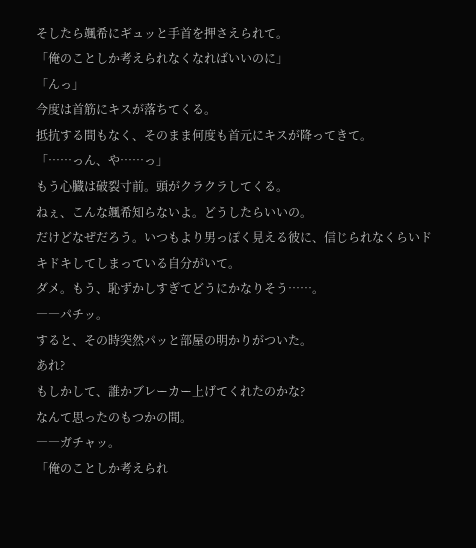そしたら颯希にギュッと手首を押さえられて。
「俺のことしか考えられなくなればいいのに」
「んっ」
今度は首筋にキスが落ちてくる。
抵抗する間もなく、そのまま何度も首元にキスが降ってきて。
「……っん、や……っ」
もう心臓は破裂寸前。頭がクラクラしてくる。
ねぇ、こんな颯希知らないよ。どうしたらいいの。
だけどなぜだろう。いつもより男っぽく見える彼に、信じられなくらいドキドキしてしまっている自分がいて。
ダメ。もう、恥ずかしすぎてどうにかなりそう……。
――パチッ。
すると、その時突然パッと部屋の明かりがついた。
あれ?
もしかして、誰かブレーカー上げてくれたのかな?
なんて思ったのもつかの間。
――ガチャッ。
「俺のことしか考えられ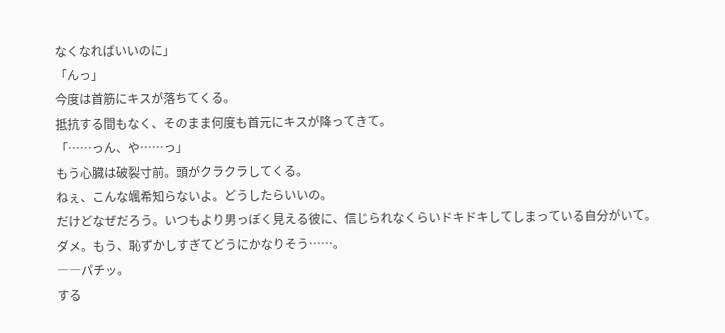なくなればいいのに」
「んっ」
今度は首筋にキスが落ちてくる。
抵抗する間もなく、そのまま何度も首元にキスが降ってきて。
「……っん、や……っ」
もう心臓は破裂寸前。頭がクラクラしてくる。
ねぇ、こんな颯希知らないよ。どうしたらいいの。
だけどなぜだろう。いつもより男っぽく見える彼に、信じられなくらいドキドキしてしまっている自分がいて。
ダメ。もう、恥ずかしすぎてどうにかなりそう……。
――パチッ。
する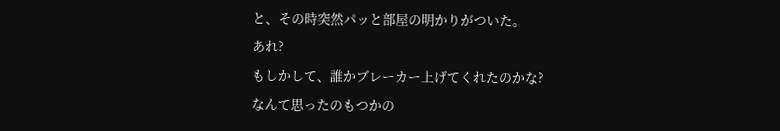と、その時突然パッと部屋の明かりがついた。
あれ?
もしかして、誰かブレーカー上げてくれたのかな?
なんて思ったのもつかの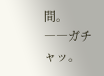間。
――ガチャッ。